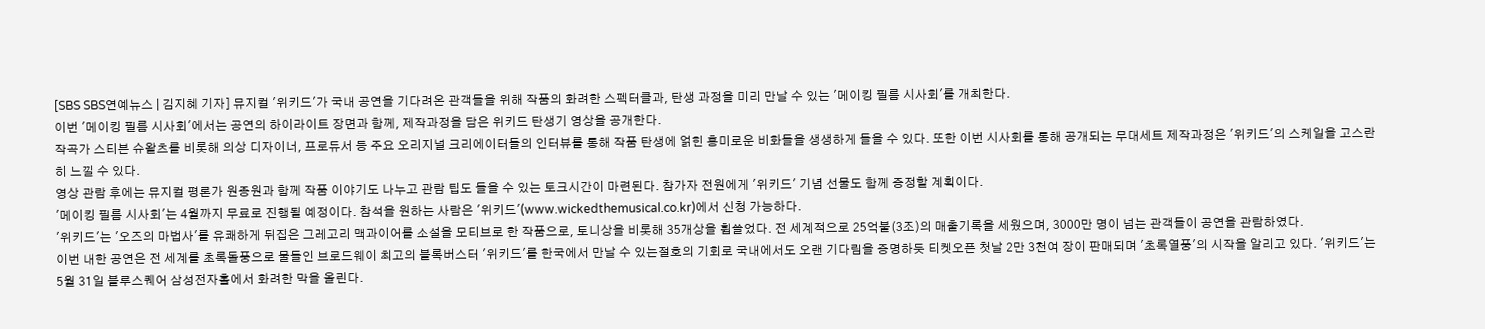[SBS SBS연예뉴스 | 김지혜 기자] 뮤지컬 '위키드'가 국내 공연을 기다려온 관객들을 위해 작품의 화려한 스펙터클과, 탄생 과정을 미리 만날 수 있는 '메이킹 필름 시사회'를 개최한다.
이번 '메이킹 필름 시사회'에서는 공연의 하이라이트 장면과 함께, 제작과정을 담은 위키드 탄생기 영상을 공개한다.
작곡가 스티븐 슈왈츠를 비롯해 의상 디자이너, 프로듀서 등 주요 오리지널 크리에이터들의 인터뷰를 통해 작품 탄생에 얽힌 흥미로운 비화들을 생생하게 들을 수 있다. 또한 이번 시사회를 통해 공개되는 무대세트 제작과정은 '위키드'의 스케일을 고스란히 느낄 수 있다.
영상 관람 후에는 뮤지컬 평론가 원종원과 함께 작품 이야기도 나누고 관람 팁도 들을 수 있는 토크시간이 마련된다. 참가자 전원에게 '위키드' 기념 선물도 함께 증정할 계획이다.
'메이킹 필름 시사회'는 4월까지 무료로 진행될 예정이다. 참석을 원하는 사람은 '위키드'(www.wickedthemusical.co.kr)에서 신청 가능하다.
'위키드'는 '오즈의 마법사'를 유쾌하게 뒤집은 그레고리 맥과이어를 소설을 모티브로 한 작품으로, 토니상을 비롯해 35개상을 휩쓸었다. 전 세계적으로 25억불(3조)의 매출기록을 세웠으며, 3000만 명이 넘는 관객들이 공연을 관람하였다.
이번 내한 공연은 전 세계를 초록돌풍으로 물들인 브로드웨이 최고의 블록버스터 '위키드'를 한국에서 만날 수 있는절호의 기회로 국내에서도 오랜 기다림을 증명하듯 티켓오픈 첫날 2만 3천여 장이 판매되며 '초록열풍'의 시작을 알리고 있다. '위키드'는 5월 31일 블루스퀘어 삼성전자홀에서 화려한 막을 올린다.